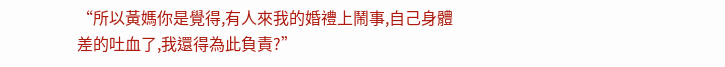“所以黃媽你是覺得,有人來我的婚禮上鬧事,自己身體差的吐血了,我還得為此負責?”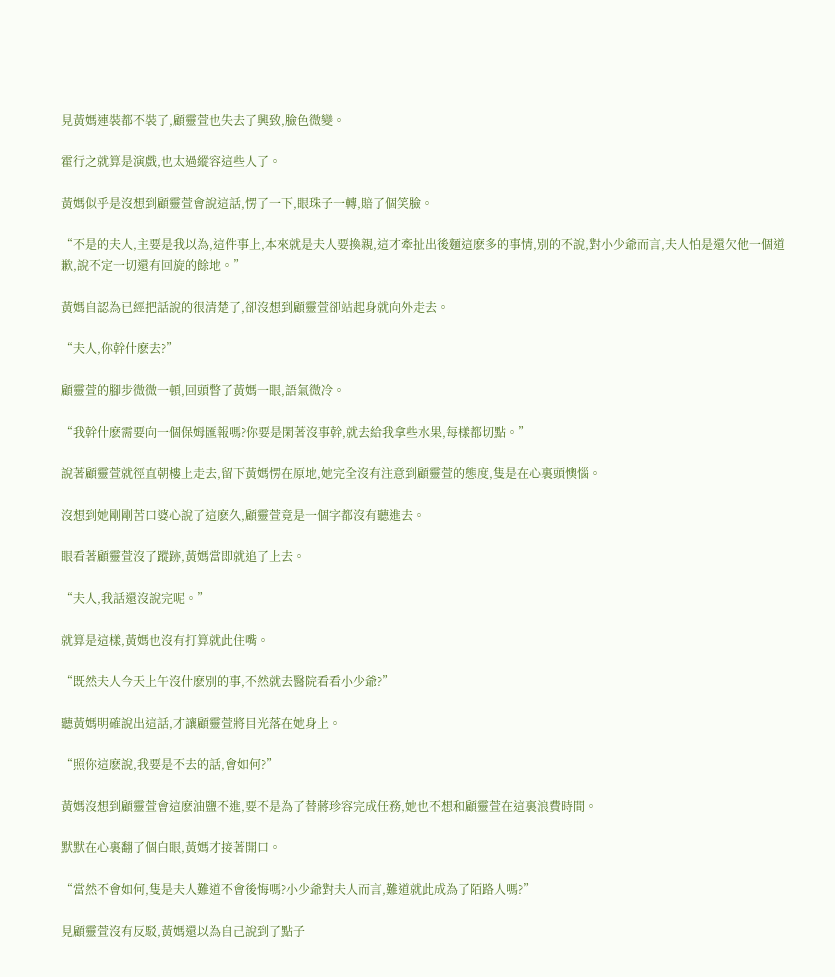見黃媽連裝都不裝了,顧靈萱也失去了興致,臉色微變。

霍行之就算是演戲,也太過縱容這些人了。

黃媽似乎是沒想到顧靈萱會說這話,愣了一下,眼珠子一轉,賠了個笑臉。

“不是的夫人,主要是我以為,這件事上,本來就是夫人要換親,這才牽扯出後麵這麽多的事情,別的不說,對小少爺而言,夫人怕是還欠他一個道歉,說不定一切還有回旋的餘地。”

黃媽自認為已經把話說的很清楚了,卻沒想到顧靈萱卻站起身就向外走去。

“夫人,你幹什麽去?”

顧靈萱的腳步微微一頓,回頭瞥了黃媽一眼,語氣微冷。

“我幹什麽需要向一個保姆匯報嗎?你要是閑著沒事幹,就去給我拿些水果,每樣都切點。”

說著顧靈萱就徑直朝樓上走去,留下黃媽愣在原地,她完全沒有注意到顧靈萱的態度,隻是在心裏頭懊惱。

沒想到她剛剛苦口婆心說了這麽久,顧靈萱竟是一個字都沒有聽進去。

眼看著顧靈萱沒了蹤跡,黃媽當即就追了上去。

“夫人,我話還沒說完呢。”

就算是這樣,黃媽也沒有打算就此住嘴。

“既然夫人今天上午沒什麽別的事,不然就去醫院看看小少爺?”

聽黃媽明確說出這話,才讓顧靈萱將目光落在她身上。

“照你這麽說,我要是不去的話,會如何?”

黃媽沒想到顧靈萱會這麽油鹽不進,要不是為了替蔣珍容完成任務,她也不想和顧靈萱在這裏浪費時間。

默默在心裏翻了個白眼,黃媽才接著開口。

“當然不會如何,隻是夫人難道不會後悔嗎?小少爺對夫人而言,難道就此成為了陌路人嗎?”

見顧靈萱沒有反駁,黃媽還以為自己說到了點子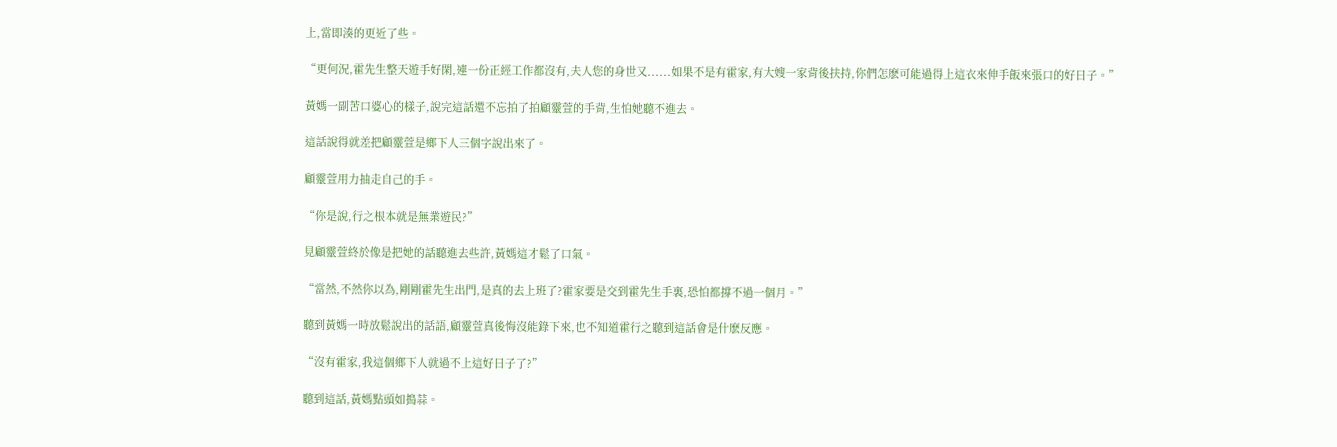上,當即湊的更近了些。

“更何況,霍先生整天遊手好閑,連一份正經工作都沒有,夫人您的身世又......如果不是有霍家,有大嫂一家背後扶持,你們怎麽可能過得上這衣來伸手飯來張口的好日子。”

黃媽一副苦口婆心的樣子,說完這話還不忘拍了拍顧靈萱的手背,生怕她聽不進去。

這話說得就差把顧靈萱是鄉下人三個字說出來了。

顧靈萱用力抽走自己的手。

“你是說,行之根本就是無業遊民?”

見顧靈萱終於像是把她的話聽進去些許,黃媽這才鬆了口氣。

“當然,不然你以為,剛剛霍先生出門,是真的去上班了?霍家要是交到霍先生手裏,恐怕都撐不過一個月。”

聽到黃媽一時放鬆說出的話語,顧靈萱真後悔沒能錄下來,也不知道霍行之聽到這話會是什麽反應。

“沒有霍家,我這個鄉下人就過不上這好日子了?”

聽到這話,黃媽點頭如搗蒜。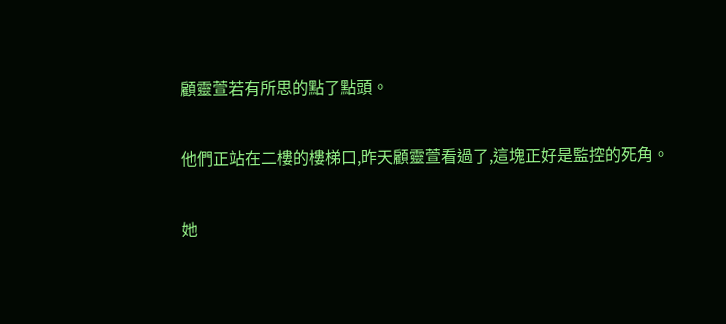顧靈萱若有所思的點了點頭。

他們正站在二樓的樓梯口,昨天顧靈萱看過了,這塊正好是監控的死角。

她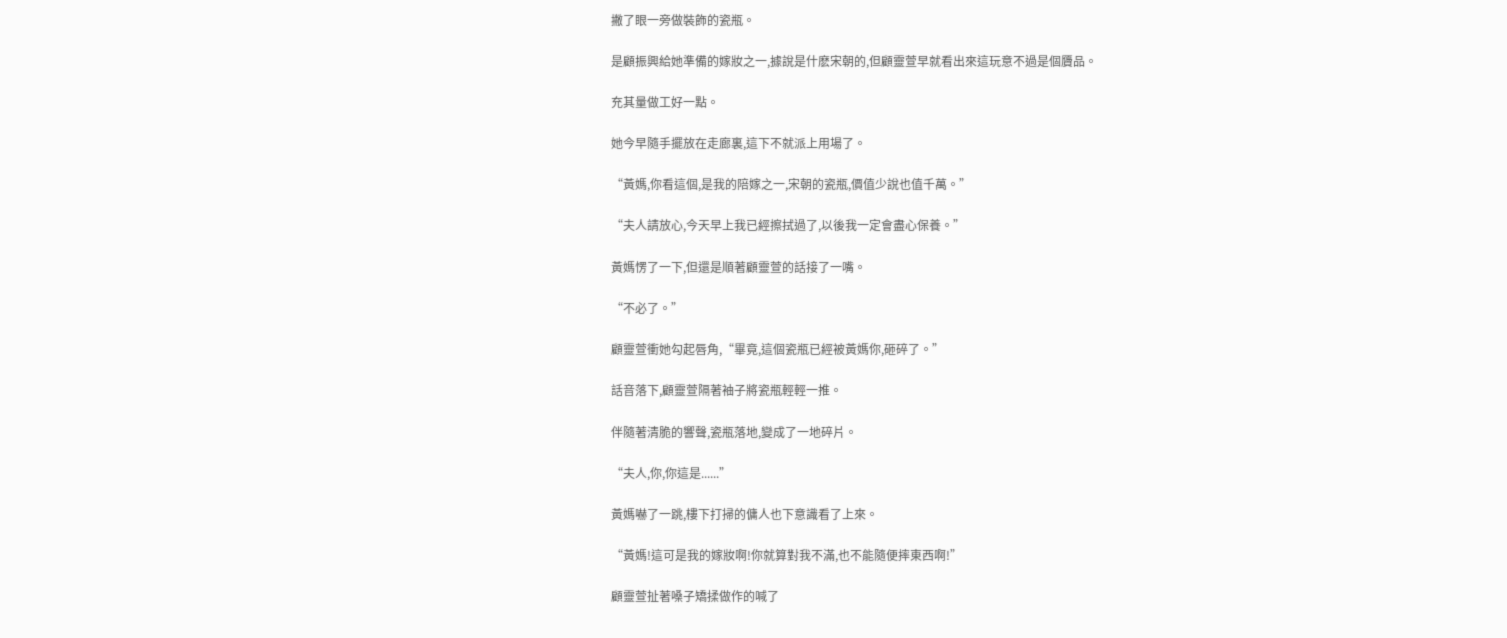撇了眼一旁做裝飾的瓷瓶。

是顧振興給她準備的嫁妝之一,據說是什麽宋朝的,但顧靈萱早就看出來這玩意不過是個贗品。

充其量做工好一點。

她今早隨手擺放在走廊裏,這下不就派上用場了。

“黃媽,你看這個,是我的陪嫁之一,宋朝的瓷瓶,價值少說也值千萬。”

“夫人請放心,今天早上我已經擦拭過了,以後我一定會盡心保養。”

黃媽愣了一下,但還是順著顧靈萱的話接了一嘴。

“不必了。”

顧靈萱衝她勾起唇角,“畢竟,這個瓷瓶已經被黃媽你,砸碎了。”

話音落下,顧靈萱隔著袖子將瓷瓶輕輕一推。

伴隨著清脆的響聲,瓷瓶落地,變成了一地碎片。

“夫人,你,你這是......”

黃媽嚇了一跳,樓下打掃的傭人也下意識看了上來。

“黃媽!這可是我的嫁妝啊!你就算對我不滿,也不能隨便摔東西啊!”

顧靈萱扯著嗓子矯揉做作的喊了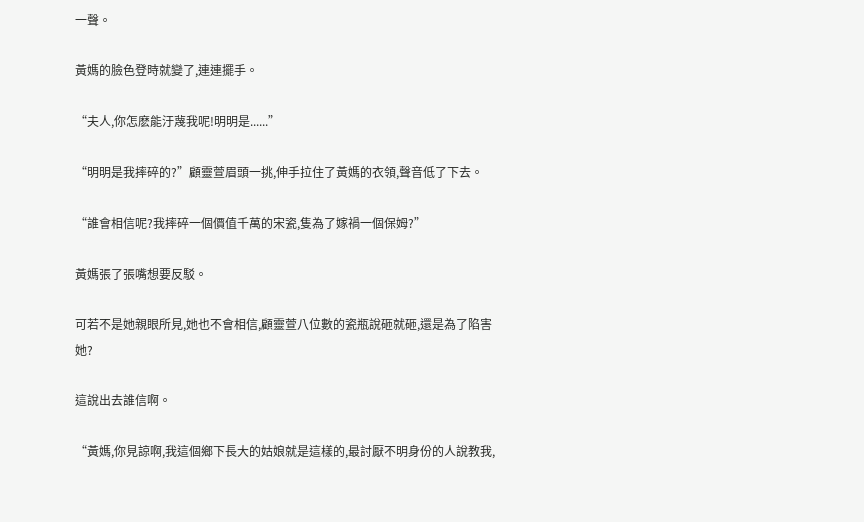一聲。

黃媽的臉色登時就變了,連連擺手。

“夫人,你怎麽能汙蔑我呢!明明是......”

“明明是我摔碎的?”顧靈萱眉頭一挑,伸手拉住了黃媽的衣領,聲音低了下去。

“誰會相信呢?我摔碎一個價值千萬的宋瓷,隻為了嫁禍一個保姆?”

黃媽張了張嘴想要反駁。

可若不是她親眼所見,她也不會相信,顧靈萱八位數的瓷瓶說砸就砸,還是為了陷害她?

這說出去誰信啊。

“黃媽,你見諒啊,我這個鄉下長大的姑娘就是這樣的,最討厭不明身份的人說教我,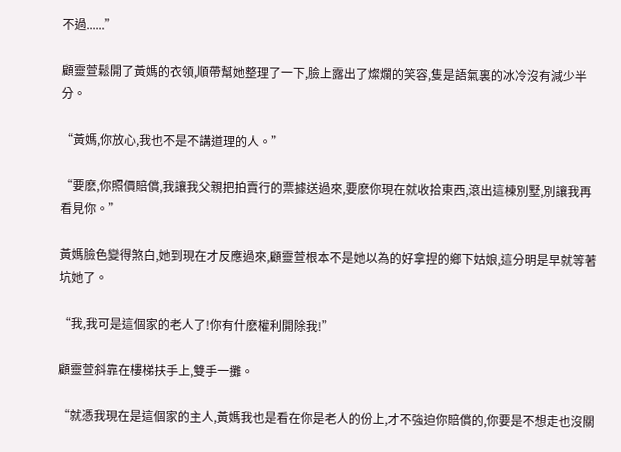不過......”

顧靈萱鬆開了黃媽的衣領,順帶幫她整理了一下,臉上露出了燦爛的笑容,隻是語氣裏的冰冷沒有減少半分。

“黃媽,你放心,我也不是不講道理的人。”

“要麽,你照價賠償,我讓我父親把拍賣行的票據送過來,要麽你現在就收拾東西,滾出這棟別墅,別讓我再看見你。”

黃媽臉色變得煞白,她到現在才反應過來,顧靈萱根本不是她以為的好拿捏的鄉下姑娘,這分明是早就等著坑她了。

“我,我可是這個家的老人了!你有什麽權利開除我!”

顧靈萱斜靠在樓梯扶手上,雙手一攤。

“就憑我現在是這個家的主人,黃媽我也是看在你是老人的份上,才不強迫你賠償的,你要是不想走也沒關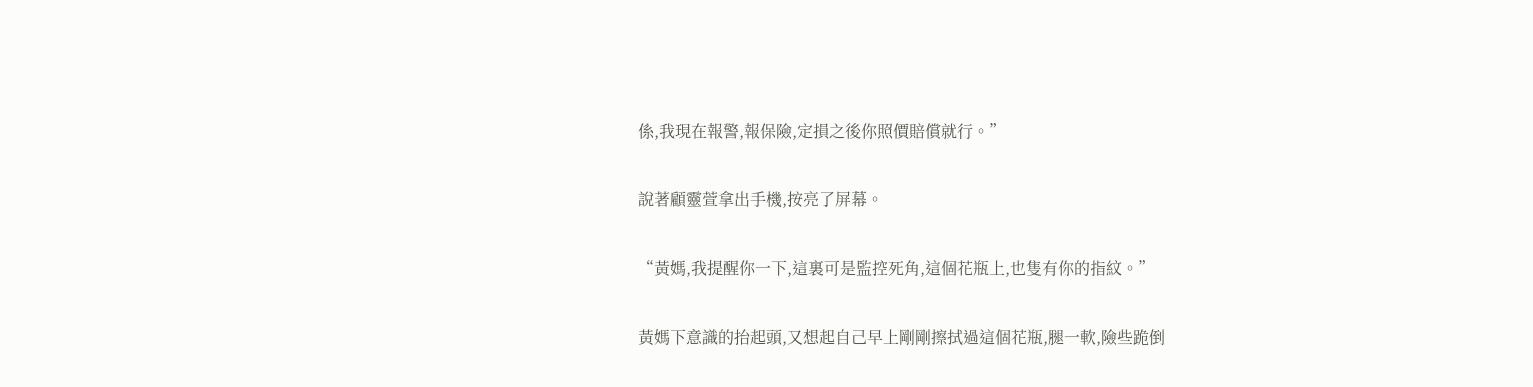係,我現在報警,報保險,定損之後你照價賠償就行。”

說著顧靈萱拿出手機,按亮了屏幕。

“黃媽,我提醒你一下,這裏可是監控死角,這個花瓶上,也隻有你的指紋。”

黃媽下意識的抬起頭,又想起自己早上剛剛擦拭過這個花瓶,腿一軟,險些跪倒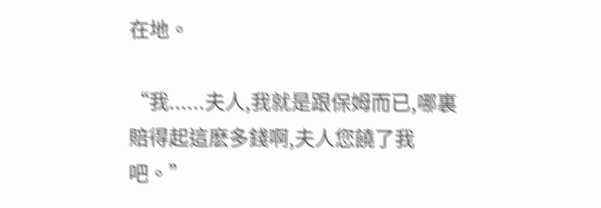在地。

“我......夫人,我就是跟保姆而已,哪裏賠得起這麽多錢啊,夫人您饒了我吧。”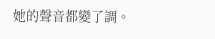她的聲音都變了調。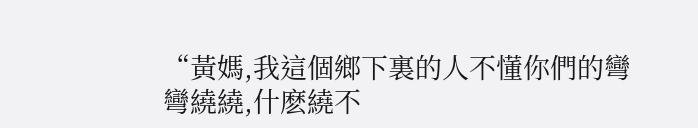“黃媽,我這個鄉下裏的人不懂你們的彎彎繞繞,什麽繞不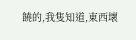饒的,我隻知道,東西壞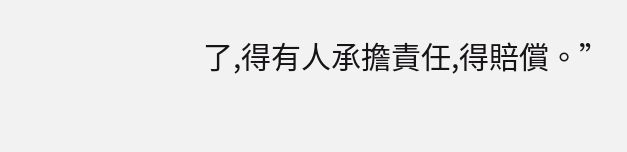了,得有人承擔責任,得賠償。”